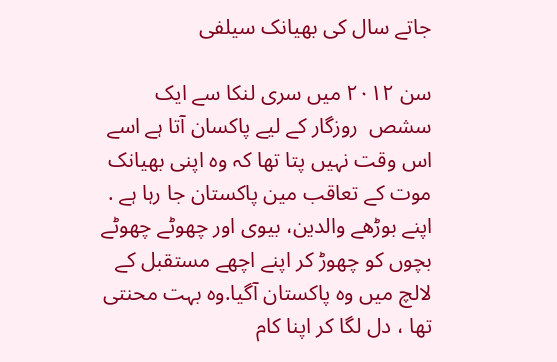جاتے سال کی بھیانک سیلفی

سن ۲۰۱۲ میں سری لنکا سے ایک سشص  روزگار کے لیے پاکسان آتا ہے اسے اس وقت نہیں پتا تھا کہ وہ اپنی بھیانک موت کے تعاقب مین پاکستان جا رہا ہے . اپنے بوڑھے والدین، بیوی اور چھوٹے چھوٹے بچوں کو چھوڑ کر اپنے اچھے مستقبل کے لالچ میں وہ پاکستان آگیا.وہ بہت محنتی تھا ، دل لگا کر اپنا کام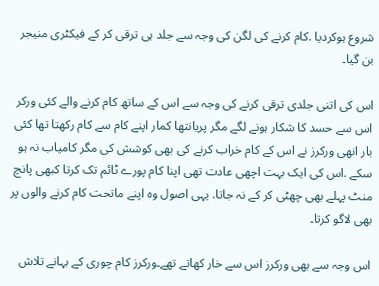شروع ہوکردیا .کام کرنے کی لگن کی وجہ سے جلد ہی ترقی کر کے فیکٹری منیجر بن گیا۔

اس کی اتنی جلدی ترقی کرنے کی وجہ سے اس کے ساتھ کام کرنے والے کئی ورکر اس سے حسد کا شکار ہونے لگے مگر پریانتھا کمار اپنے کام سے کام رکھتا تھا کئی بار انھی ورکرز نے اس کے کام خراب کرنے کی بھی کوشش کی مگر کامیاب نہ ہو سکے .اس کی ایک بہت اچھی عادت تھی اپنا کام پورے ٹائم تک کرتا کبھی پانچ منٹ پہلے بھی چھٹی کر کے نہ جاتا. یہی اصول وہ اپنے ماتحت کام کرنے والوں پر بھی لاگو کرتا۔

اس وجہ سے بھی ورکرز اس سے خار کھاتے تھے۔ورکرز کام چوری کے بہانے تلاش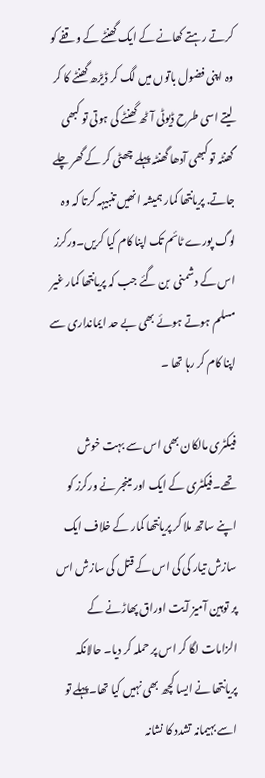کرتے رہتے کھانے کے ایک گھنٹے کے وقفے کو وہ اپنی فضول باتوں میں لگ کر ڈیڑھ گھنٹے کا کر لیتے اسی طرح ڈیوٹی آٹھ گھنٹے کی ہوتی تو کبھی گھنٹہ تو کبھی آدھا گھنٹہ پہلے چھٹی کر کے گھر چلے جاتے. پریانتھا کمار ہمیشہ انھیں تنبیہہ کرتا کہ وہ لوگ پورے ٹائم تک اپنا کام کیا کریں۔ورکرز اس کے دشمنی  بن گئے جب کہ پریانتھا کمار غیر مسلم ہوتے ہوئے بھی بے حد ایمانداری سے اپنا کام کر رہا تھا ۔

فیکٹری مالکان بھی اس سے بہت خوش تھے۔فیکٹری کے ایک اور مینجر نے ورکرز کو اپنے ساتھ ملا کر پریانتھا کمار کے خلاف ایک سازش تیار کی کی اس کے قتل کی سازش اس پر توہین آمیز آیت اوراق پھاڑنے کے الزامات لگا کر اس پر حملہ کر دیا۔ حالانکہ پریانتھا نے ایسا کچھ بھی نہیں کیا تھا۔پہلے تو اسے بہیمانہ تشدد کا نشانہ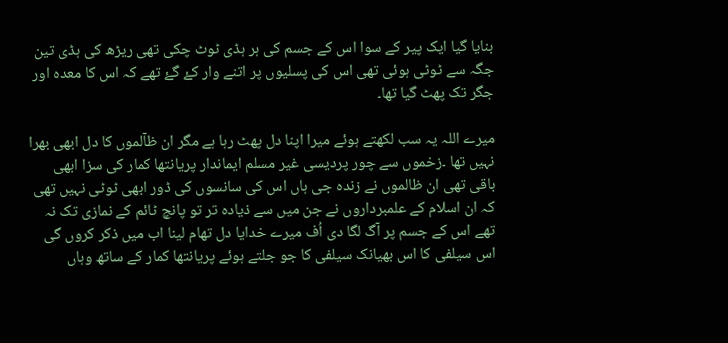بنایا گیا ایک پیر کے سوا اس کے جسم کی ہر ہڈی ٹوٹ چکی تھی ریڑھ کی ہڈی تین جگہ سے ٹوٹی ہوئی تھی اس کی پسلیوں پر اتنے وار کۓ گۓ تھے کہ اس کا معدہ اور جگر تک پھٹ گیا تھا۔

میرے اللہ یہ سب لکھتے ہوئے میرا اپنا دل پھٹ رہا ہے مگر ان ظآلموں کا دل ابھی بھرا نہیں تھا ۔زخموں سے چور پردیسی غیر مسلم ایماندار پریانتھا کمار کی سزا ابھی باقی تھی ان ظالموں نے زندہ جی ہاں اس کی سانسوں کی ڈور ابھی ٹوٹی نہیں تھی کہ ان اسلام کے علمبرداروں نے جن میں سے ذیادہ تر تو پانچ ٹائم کے نمازی تک نہ تھے اس کے جسم پر آگ لگا دی اُف میرے خدایا دل تھام لینا اب میں ذکر کروں گی اس سیلفی کا اس بھیانک سیلفی کا جو جلتے ہوئے پریانتھا کمار کے ساتھ وہاں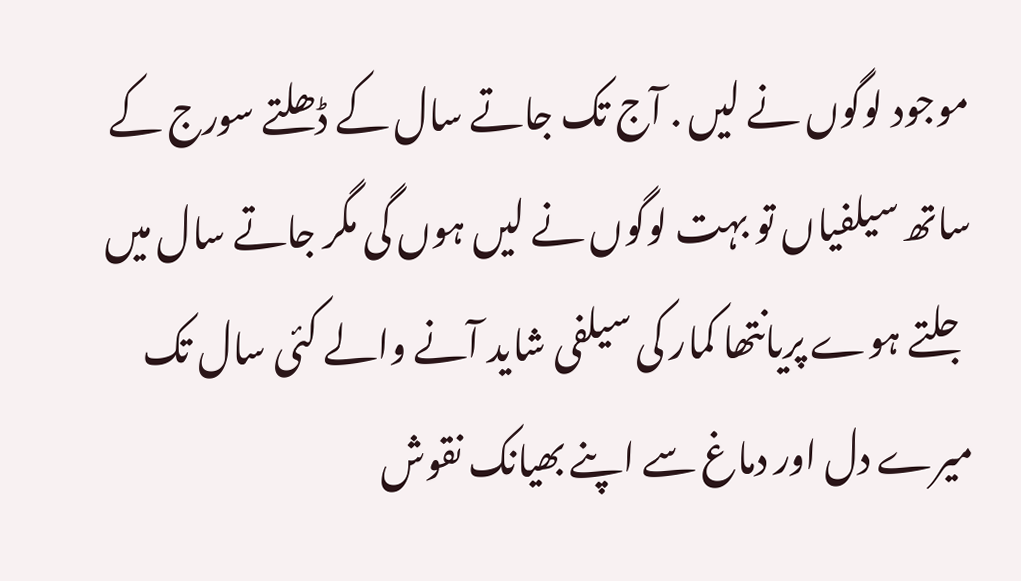موجود لوگوں نے لیں . آج تک جاتے سال کے ڈھلتے سورج کے ساتھ سیلفیاں تو بہت لوگوں نے لیں ہوں گی مگر جاتے سال میں جلتے ہوے پریانتھا کمار کی سیلفی شاید آنے والے کئی سال تک میرے دل اور دماغ سے اپنے بھیانک نقوش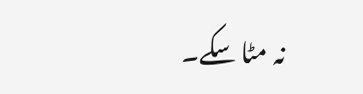نہ مٹا سکے۔